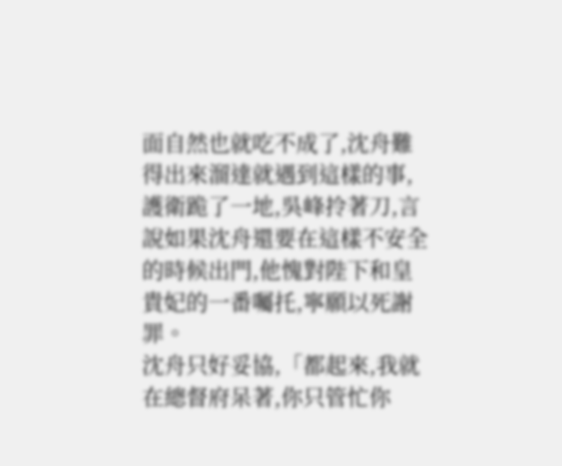面自然也就吃不成了,沈舟難得出來溜達就遇到這樣的事,護衛跪了一地,吳峰拎著刀,言說如果沈舟還要在這樣不安全的時候出門,他愧對陛下和皇貴妃的一番囑托,寧願以死謝罪。
沈舟只好妥協,「都起來,我就在總督府呆著,你只管忙你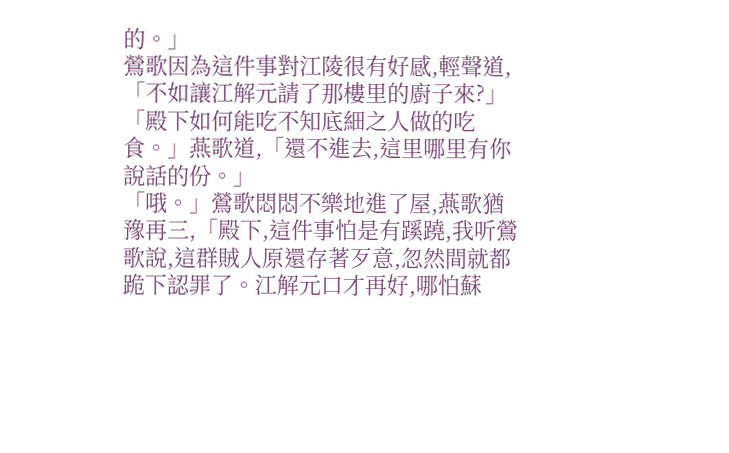的。」
鶯歌因為這件事對江陵很有好感,輕聲道,「不如讓江解元請了那樓里的廚子來?」
「殿下如何能吃不知底細之人做的吃食。」燕歌道,「還不進去,這里哪里有你說話的份。」
「哦。」鶯歌悶悶不樂地進了屋,燕歌猶豫再三,「殿下,這件事怕是有蹊蹺,我听鶯歌說,這群賊人原還存著歹意,忽然間就都跪下認罪了。江解元口才再好,哪怕蘇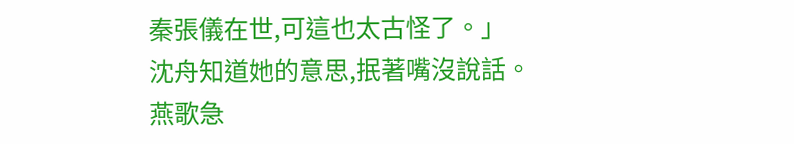秦張儀在世,可這也太古怪了。」
沈舟知道她的意思,抿著嘴沒說話。
燕歌急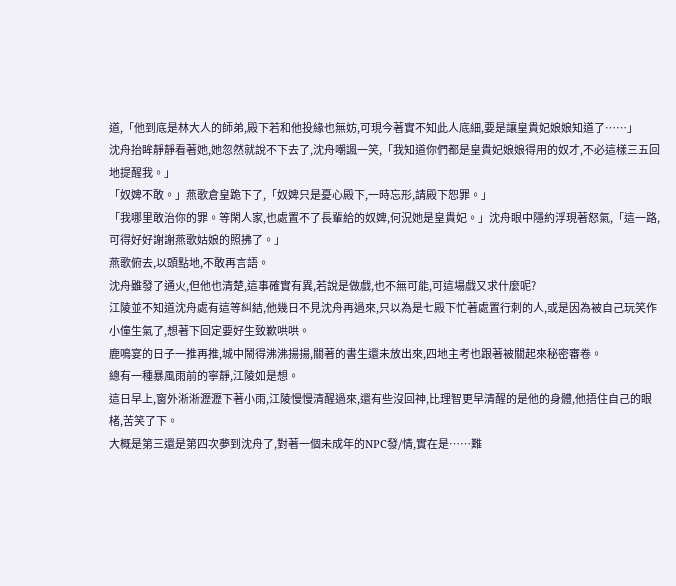道,「他到底是林大人的師弟,殿下若和他投緣也無妨,可現今著實不知此人底細,要是讓皇貴妃娘娘知道了……」
沈舟抬眸靜靜看著她,她忽然就說不下去了,沈舟嘲諷一笑,「我知道你們都是皇貴妃娘娘得用的奴才,不必這樣三五回地提醒我。」
「奴婢不敢。」燕歌倉皇跪下了,「奴婢只是憂心殿下,一時忘形,請殿下恕罪。」
「我哪里敢治你的罪。等閑人家,也處置不了長輩給的奴婢,何況她是皇貴妃。」沈舟眼中隱約浮現著怒氣,「這一路,可得好好謝謝燕歌姑娘的照拂了。」
燕歌俯去,以頭點地,不敢再言語。
沈舟雖發了通火,但他也清楚,這事確實有異,若說是做戲,也不無可能,可這場戲又求什麼呢?
江陵並不知道沈舟處有這等糾結,他幾日不見沈舟再過來,只以為是七殿下忙著處置行刺的人,或是因為被自己玩笑作小僮生氣了,想著下回定要好生致歉哄哄。
鹿鳴宴的日子一推再推,城中鬧得沸沸揚揚,關著的書生還未放出來,四地主考也跟著被關起來秘密審卷。
總有一種暴風雨前的寧靜,江陵如是想。
這日早上,窗外淅淅瀝瀝下著小雨,江陵慢慢清醒過來,還有些沒回神,比理智更早清醒的是他的身體,他捂住自己的眼楮,苦笑了下。
大概是第三還是第四次夢到沈舟了,對著一個未成年的NPC發/情,實在是……難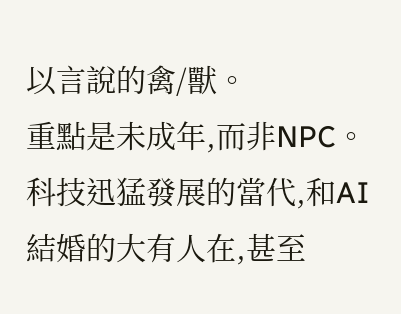以言說的禽/獸。
重點是未成年,而非NPC。
科技迅猛發展的當代,和AI結婚的大有人在,甚至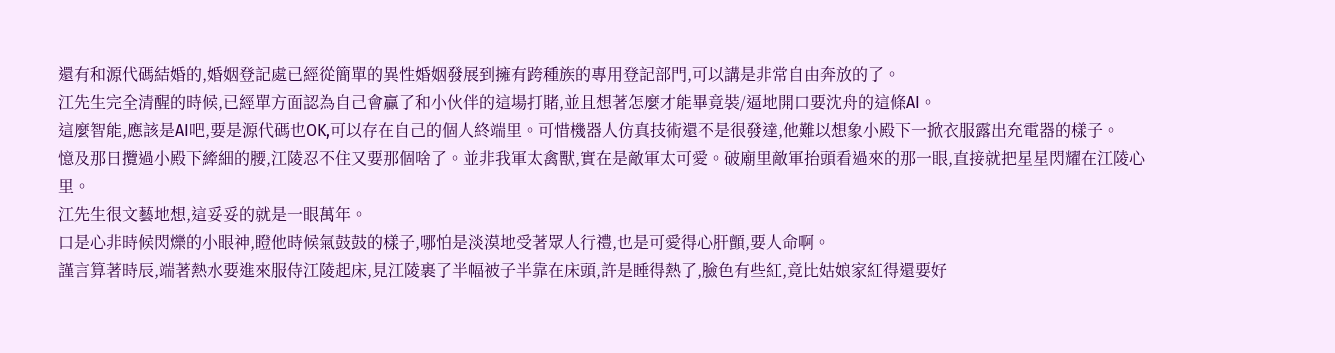還有和源代碼結婚的,婚姻登記處已經從簡單的異性婚姻發展到擁有跨種族的專用登記部門,可以講是非常自由奔放的了。
江先生完全清醒的時候,已經單方面認為自己會贏了和小伙伴的這場打賭,並且想著怎麼才能畢竟裝/逼地開口要沈舟的這條AI。
這麼智能,應該是AI吧,要是源代碼也OK,可以存在自己的個人終端里。可惜機器人仿真技術還不是很發達,他難以想象小殿下一掀衣服露出充電器的樣子。
憶及那日攬過小殿下縴細的腰,江陵忍不住又要那個啥了。並非我軍太禽獸,實在是敵軍太可愛。破廟里敵軍抬頭看過來的那一眼,直接就把星星閃耀在江陵心里。
江先生很文藝地想,這妥妥的就是一眼萬年。
口是心非時候閃爍的小眼神,瞪他時候氣鼓鼓的樣子,哪怕是淡漠地受著眾人行禮,也是可愛得心肝顫,要人命啊。
謹言算著時辰,端著熱水要進來服侍江陵起床,見江陵裹了半幅被子半靠在床頭,許是睡得熱了,臉色有些紅,竟比姑娘家紅得還要好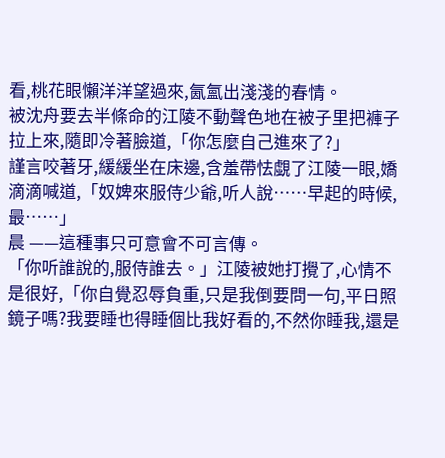看,桃花眼懶洋洋望過來,氤氳出淺淺的春情。
被沈舟要去半條命的江陵不動聲色地在被子里把褲子拉上來,隨即冷著臉道,「你怎麼自己進來了?」
謹言咬著牙,緩緩坐在床邊,含羞帶怯覷了江陵一眼,嬌滴滴喊道,「奴婢來服侍少爺,听人說……早起的時候,最……」
晨 ——這種事只可意會不可言傳。
「你听誰說的,服侍誰去。」江陵被她打攪了,心情不是很好,「你自覺忍辱負重,只是我倒要問一句,平日照鏡子嗎?我要睡也得睡個比我好看的,不然你睡我,還是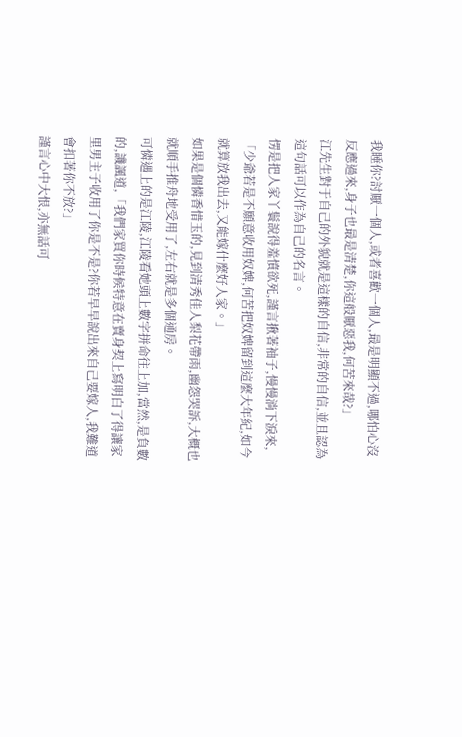我睡你?討厭一個人,或者喜歡一個人,最是明顯不過,哪怕心沒反應過來,身子也最是清楚,你這般厭惡我,何苦來哉?」
江先生對于自己的外貌就是這樣的自信,非常的自信,並且認為這句話可以作為自己的名言。
愣是把人家丫鬟說得羞憤欲死,謹言揪著袖子,慢慢淌下淚來,「少爺若是不願意收用奴婢,何苦把奴婢留到這麼大年紀,如今就算放我出去,又能嫁什麼好人家。」
如果是個憐香惜玉的,見到清秀佳人梨花帶雨,幽怨哭訴,大概也就順手推舟地受用了,左右就是多個通房。
可憐遇上的是江陵,江陵看她頭上數字拼命往上加,當然,是負數的,譏諷道,「我們家買你時候特意在賣身契上寫明白了得讓家里男主子收用了你是不是?你若早早說出來自己要嫁人,我難道會扣著你不放?」
謹言心中大恨,亦無話可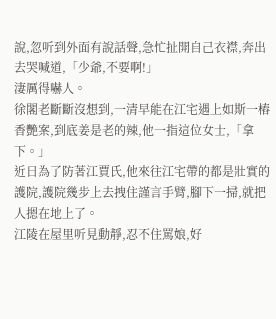說,忽听到外面有說話聲,急忙扯開自己衣襟,奔出去哭喊道,「少爺,不要啊!」
淒厲得嚇人。
徐閣老斷斷沒想到,一清早能在江宅遇上如斯一樁香艷案,到底姜是老的辣,他一指這位女士,「拿下。」
近日為了防著江賈氏,他來往江宅帶的都是壯實的護院,護院幾步上去拽住謹言手臂,腳下一掃,就把人摁在地上了。
江陵在屋里听見動靜,忍不住罵娘,好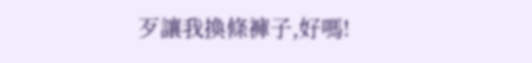歹讓我換條褲子,好嗎!